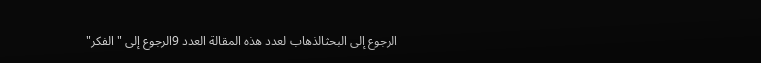الرجوع إلى البحثالذهاب لعدد هذه المقالة العدد 9الرجوع إلى "الفكر"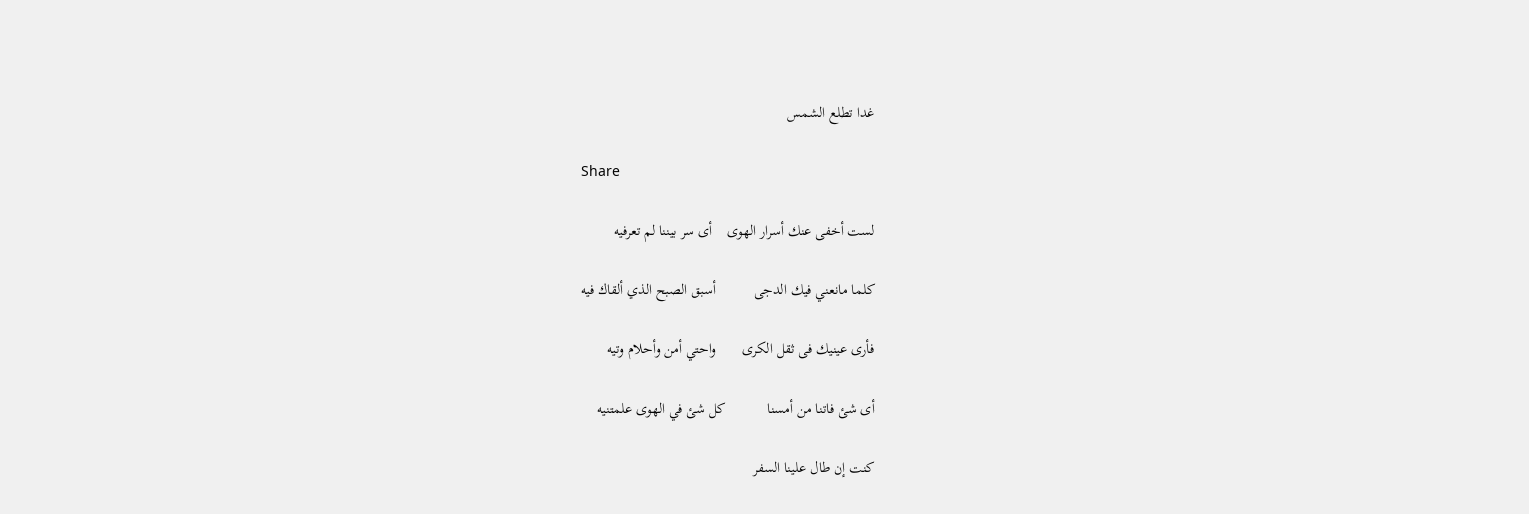غدا تطلع الشمس

Share

لست أخفى عنك أسرار الهوى    أى سر بيننا لم تعرفيه

كلما مانعني فيك الدجى          أسبق الصبح الذي ألقاك فيه

فأرى عينيك فى ثقل الكرى       واحتي أمن وأحلام وتيه

أى شئ فاتنا من أمسنا           كل شئ في الهوى علمتنيه

كنت إن طال علينا السفر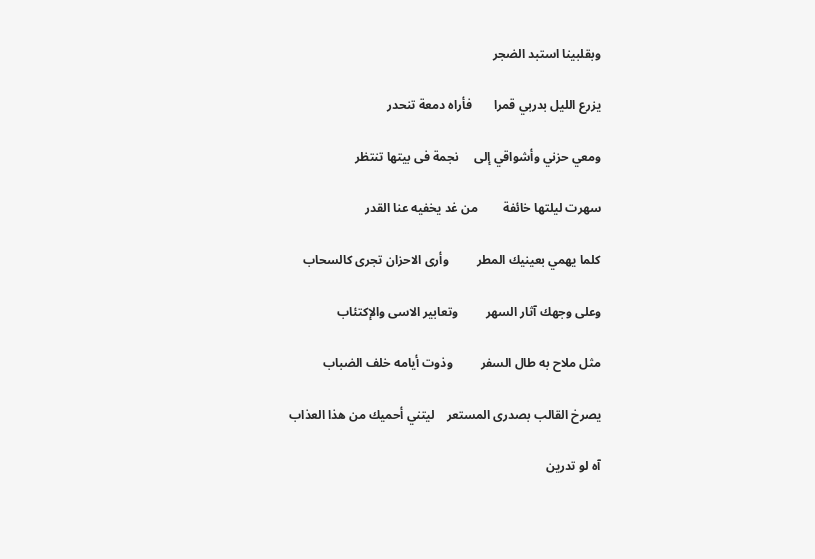وبقلبينا استبد الضجر

يزرع الليل بدربي قمرا       فأراه دمعة تنحدر

ومعي حزني وأشواقي إلى     نجمة فى بيتها تنتظر

سهرت ليلتها خائفة        من غد يخفيه عنا القدر

كلما يهمي بعينيك المطر         وأرى الاحزان تجرى كالسحاب

وعلى وجهك آثار السهر         وتعابير الاسى والإكتئاب

مثل ملاح به طال السفر         وذوت أيامه خلف الضباب

يصرخ القالب بصدرى المستعر    ليتني أحميك من هذا العذاب

آه لو تدرين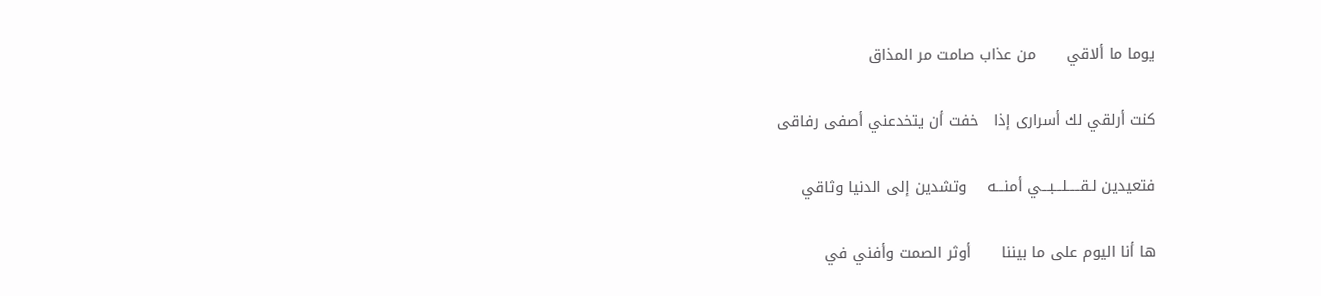يوما ما ألاقي      من عذاب صامت مر المذاق

كنت أرلقي لك أسرارى إذا   خفت أن يتخدعني أصفى رفاقى

فتعيدين لـقـــــلـــبـــي أمنـــه    وتشدين إلى الدنيا وثاقي

ها أنا اليوم على ما بيننا      أوثر الصمت وأفني في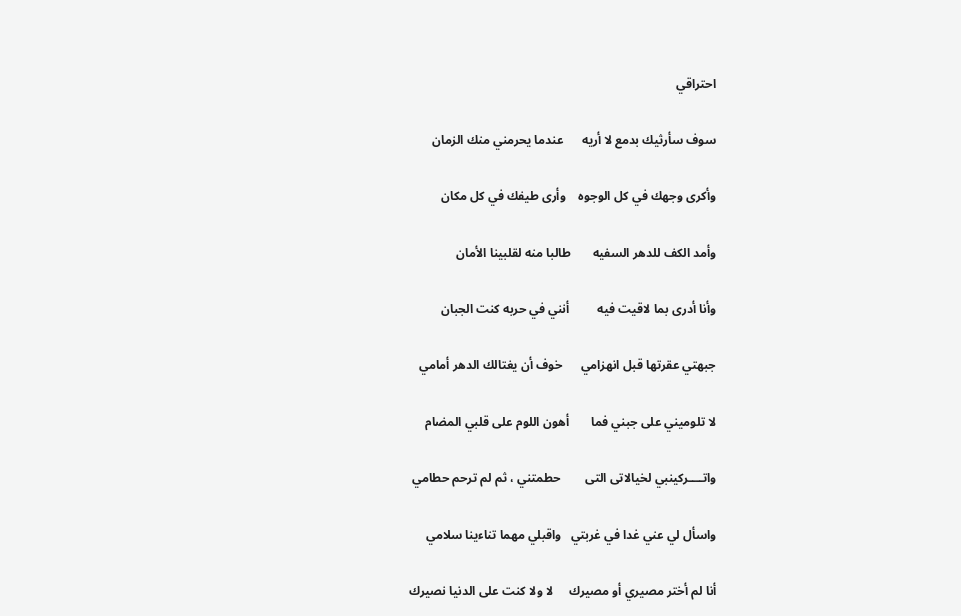احتراقي

سوف سأرثيك بدمع لا أريه      عندما يحرمني منك الزمان

وأكرى وجهك في كل الوجوه    وأرى طيفك في كل مكان

وأمد الكف للدهر السفيه       طالبا منه لقلبينا الأمان

وأنا أدرى بما لاقيت فيه         أنني في حربه كنت الجبان

جبهتي عقرتها قبل انهزامي      خوف أن يغتالك الدهر أمامي

لا تلوميني على جبني فما       أهون اللوم على قلبي المضام

واتــــركينبي لخيالاتى التى        حطمتني ، ثم لم ترحم حطامي

واسأل لي عني غدا في غربتي   واقبلي مهما تناءينا سلامي

أنا لم أختر مصيري أو مصيرك     لا ولا كنت على الدنيا نصيرك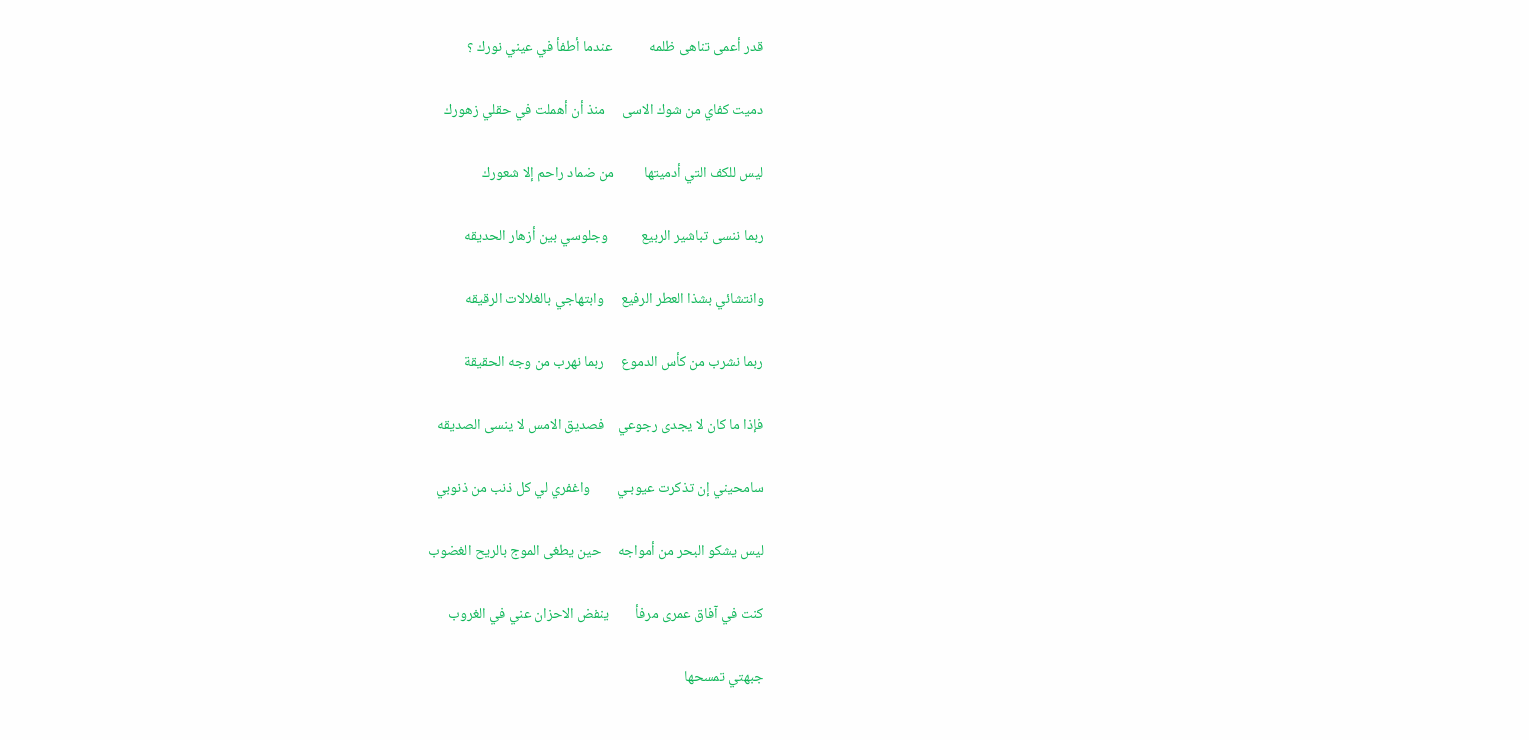قدر أعمى تناهى ظلمه           عندما أطفأ في عيني نورك ؟

دميت كفاي من شوك الاسى     منذ أن أهملت في حقلي زهورك

ليس للكف التي أدميتها         من ضماد راحم إلا شعورك

ربما ننسى تباشير الربيع          وجلوسي بين أزهار الحديقه

وانتشائي بشذا العطر الرفيع     وابتهاجي بالغلالات الرقيقه

ربما نشرب من كأس الدموع     ربما نهرب من وجه الحقيقة

فإذا ما كان لا يجدى رجوعي    فصديق الامس لا ينسى الصديقه

سامحيني إن تذكرت عيوبـي        واغفري لي كل ذنب من ذنوبي

ليس يشكو البحر من أمواجه     حين يطغى الموج بالريح الغضوب

كنت في آفاق عمرى مرفأ        ينفض الاحزان عني في الغروب

جبهتي تمسحها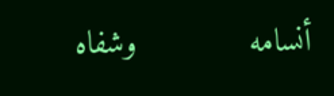أنسامه            وشفاه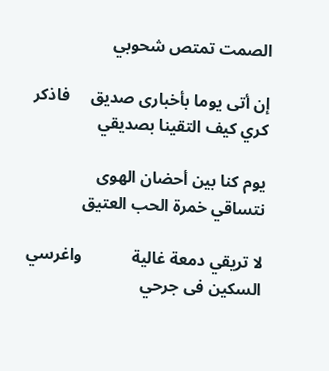الصمت تمتص شحوبي

إن أتى يوما بأخبارى صديق     فاذكر كري كيف التقينا بصديقي

يوم كنا بين أحضان الهوى       نتساقي خمرة الحب العتيق

لا تريقي دمعة غالية            واغرسي السكين فى جرحي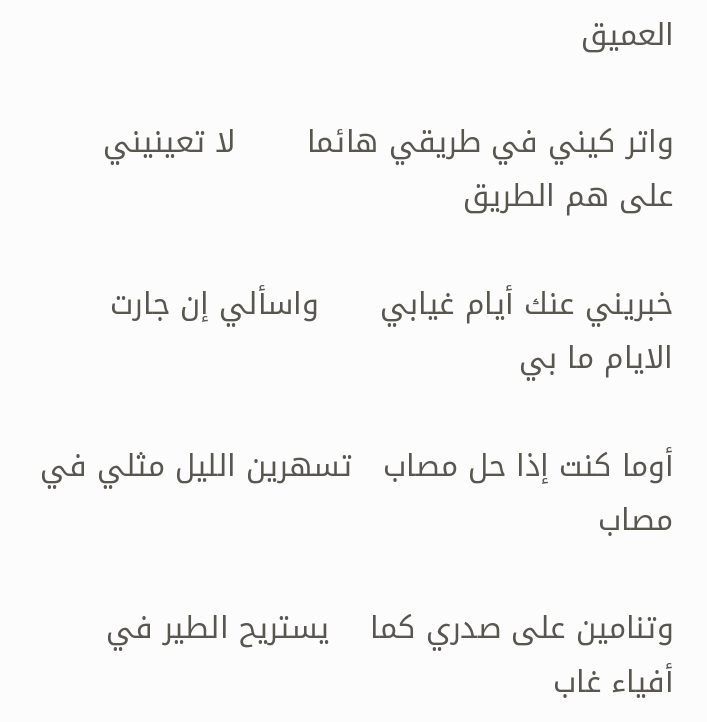العميق

واتر كيني في طريقي هائما       لا تعينيني على هم الطريق

خبريني عنك أيام غيابي      واسألي إن جارت الايام ما بي

أوما كنت إذا حل مصاب   تسهرين الليل مثلي في مصاب

وتنامين على صدري كما    يستريح الطير في أفياء غاب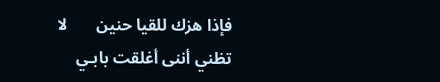فإذا هزك للقيا حنين       لا تظني أننى أغلقت بابـي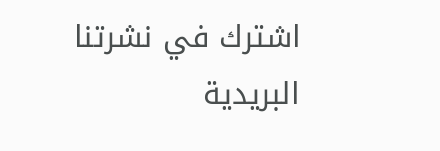اشترك في نشرتنا البريدية